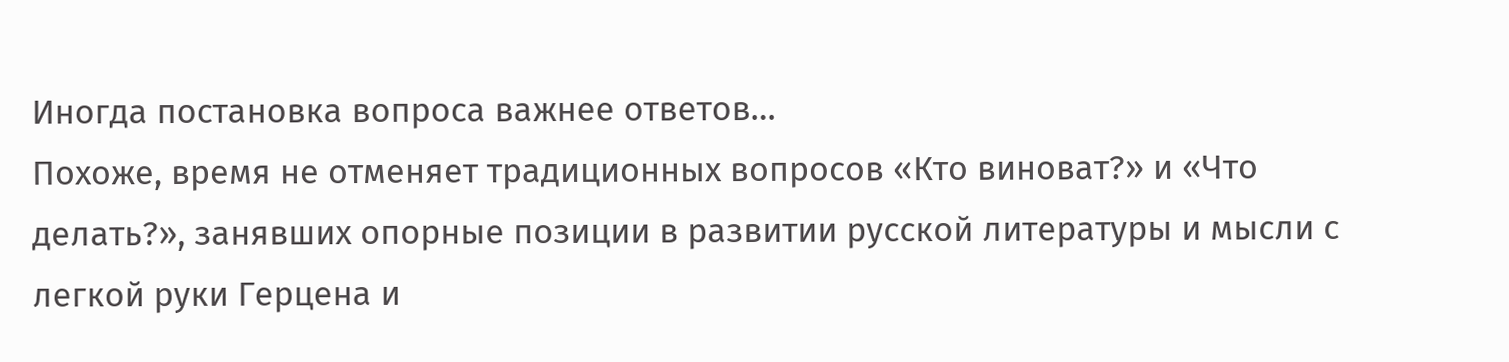Иногда постановка вопроса важнее ответов…
Похоже, время не отменяет традиционных вопросов «Кто виноват?» и «Что делать?», занявших опорные позиции в развитии русской литературы и мысли с легкой руки Герцена и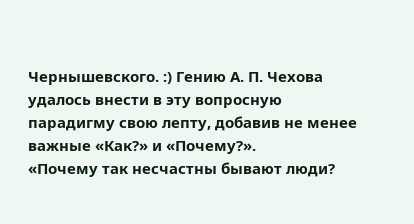Чернышевского. :) Гению А. П. Чехова удалось внести в эту вопросную парадигму свою лепту, добавив не менее важные «Как?» и «Почему?».
«Почему так несчастны бывают люди?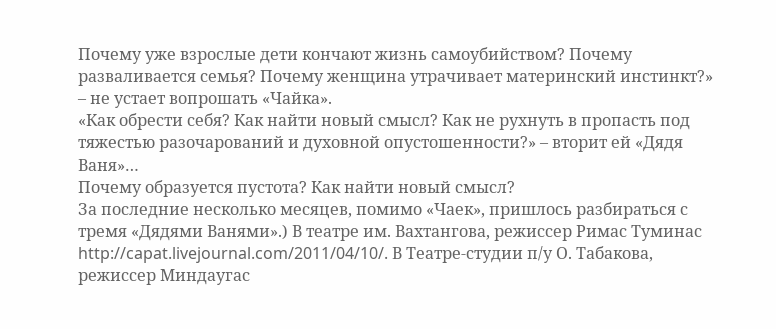Почему уже взрослые дети кончают жизнь самоубийством? Почему разваливается семья? Почему женщина утрачивает материнский инстинкт?» – не устает вопрошать «Чайка».
«Как обрести себя? Как найти новый смысл? Как не рухнуть в пропасть под тяжестью разочарований и духовной опустошенности?» – вторит ей «Дядя Ваня»…
Почему образуется пустота? Как найти новый смысл?
За последние несколько месяцев, помимо «Чаек», пришлось разбираться с тремя «Дядями Ванями».) В театре им. Вахтангова, режиссер Римас Туминас http://capat.livejournal.com/2011/04/10/. В Театре-студии п/у О. Табакова, режиссер Миндаугас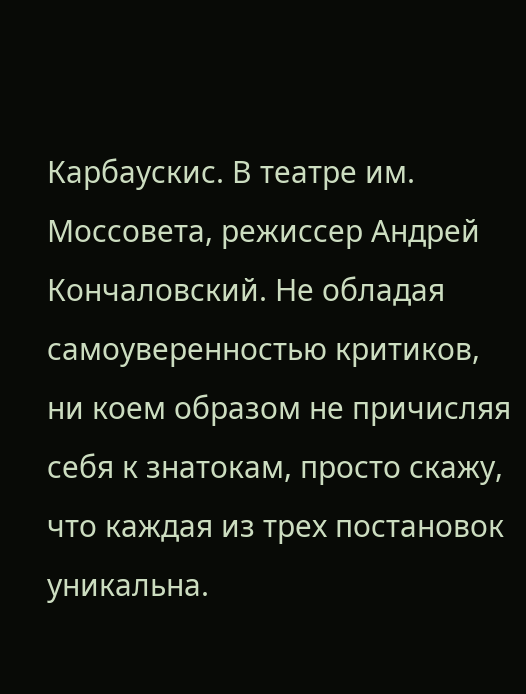Карбаускис. В театре им. Моссовета, режиссер Андрей Кончаловский. Не обладая самоуверенностью критиков, ни коем образом не причисляя себя к знатокам, просто скажу, что каждая из трех постановок уникальна.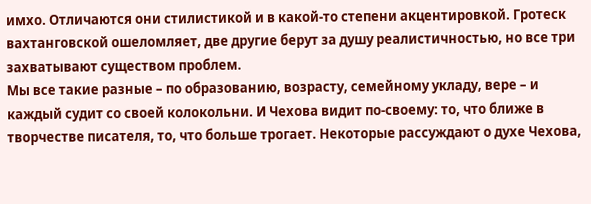имхо. Отличаются они стилистикой и в какой-то степени акцентировкой. Гротеск вахтанговской ошеломляет, две другие берут за душу реалистичностью, но все три захватывают существом проблем.
Мы все такие разные – по образованию, возрасту, семейному укладу, вере – и каждый судит со своей колокольни. И Чехова видит по-своему: то, что ближе в творчестве писателя, то, что больше трогает. Некоторые рассуждают о духе Чехова,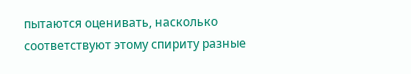пытаются оценивать, насколько соответствуют этому спириту разные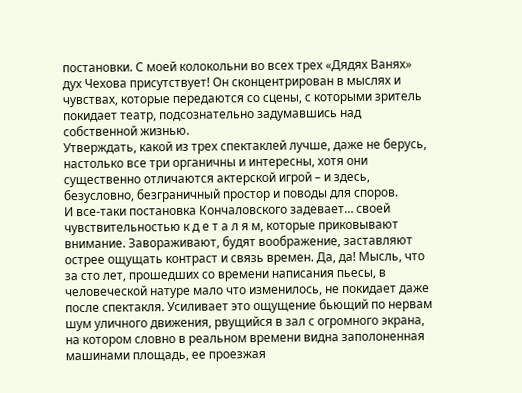постановки. С моей колокольни во всех трех «Дядях Ванях» дух Чехова присутствует! Он сконцентрирован в мыслях и чувствах, которые передаются со сцены, с которыми зритель покидает театр, подсознательно задумавшись над собственной жизнью.
Утверждать, какой из трех спектаклей лучше, даже не берусь, настолько все три органичны и интересны, хотя они существенно отличаются актерской игрой – и здесь, безусловно, безграничный простор и поводы для споров.
И все-таки постановка Кончаловского задевает… своей чувствительностью к д е т а л я м, которые приковывают внимание. Завораживают, будят воображение, заставляют острее ощущать контраст и связь времен. Да, да! Мысль, что за сто лет, прошедших со времени написания пьесы, в человеческой натуре мало что изменилось, не покидает даже после спектакля. Усиливает это ощущение бьющий по нервам шум уличного движения, рвущийся в зал с огромного экрана, на котором словно в реальном времени видна заполоненная машинами площадь, ее проезжая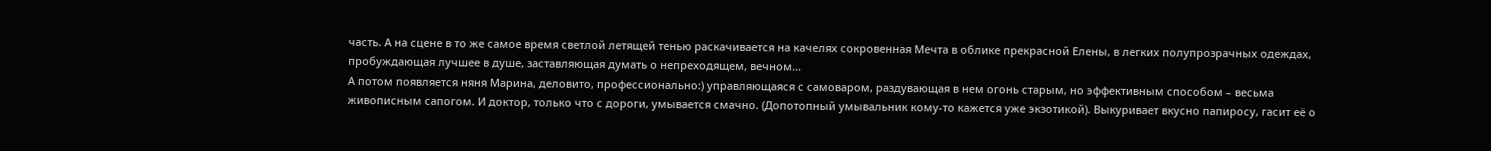часть. А на сцене в то же самое время светлой летящей тенью раскачивается на качелях сокровенная Мечта в облике прекрасной Елены, в легких полупрозрачных одеждах, пробуждающая лучшее в душе, заставляющая думать о непреходящем, вечном...
А потом появляется няня Марина, деловито, профессионально:) управляющаяся с самоваром, раздувающая в нем огонь старым, но эффективным способом – весьма живописным сапогом. И доктор, только что с дороги, умывается смачно. (Допотопный умывальник кому-то кажется уже экзотикой). Выкуривает вкусно папиросу, гасит её о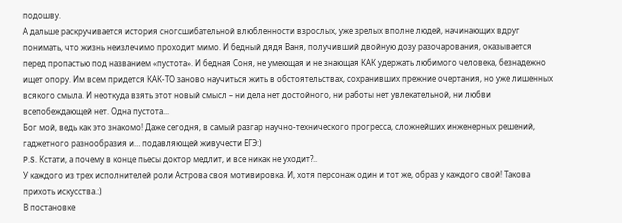подошву.
А дальше раскручивается история сногсшибательной влюбленности взрослых, уже зрелых вполне людей, начинающих вдруг понимать, что жизнь неизлечимо проходит мимо. И бедный дядя Ваня, получивший двойную дозу разочарования, оказывается перед пропастью под названием «пустота». И бедная Соня, не умеющая и не знающая КАК удержать любимого человека, безнадежно ищет опору. Им всем придется КАК-ТО заново научиться жить в обстоятельствах, сохранивших прежние очертания, но уже лишенных всякого смыла. И неоткуда взять этот новый смысл – ни дела нет достойного, ни работы нет увлекательной, ни любви всепобеждающей нет. Одна пустота...
Бог мой, ведь как это знакомо! Даже сегодня, в самый разгар научно-технического прогресса, сложнейших инженерных решений, гаджетного разнообразия и… подавляющей живучести ЕГЭ:)
P.S. Кстати, а почему в конце пьесы доктор медлит, и все никак не уходит?..
У каждого из трех исполнителей роли Астрова своя мотивировка. И, хотя персонаж один и тот же, образ у каждого свой! Такова прихоть искусства.:)
В постановке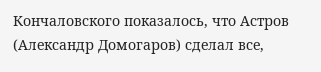Кончаловского показалось, что Астров (Александр Домогаров) сделал все,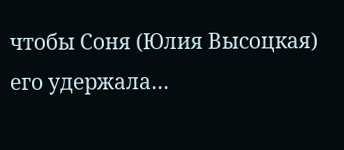чтобы Соня (Юлия Высоцкая) его удержала…